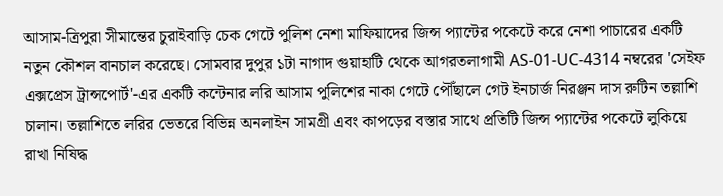আসাম-ত্রিপুরা সীমান্তের চুরাইবাড়ি চেক গেটে পুলিশ নেশা মাফিয়াদের জিন্স প্যান্টের পকেটে করে নেশা পাচারের একটি নতুন কৌশল বানচাল করেছে। সোমবার দুপুর ১টা নাগাদ গুয়াহাটি থেকে আগরতলাগামী AS-01-UC-4314 নম্বরের 'সেইফ এক্সপ্রেস ট্রান্সপোর্ট'-এর একটি কন্টেনার লরি আসাম পুলিশের নাকা গেটে পৌঁছালে গেট ইনচার্জ নিরঞ্জন দাস রুটিন তল্লাশি চালান। তল্লাশিতে লরির ভেতরে বিভিন্ন অনলাইন সামগ্রী এবং কাপড়ের বস্তার সাথে প্রতিটি জিন্স প্যান্টের পকেটে লুকিয়ে রাখা নিষিদ্ধ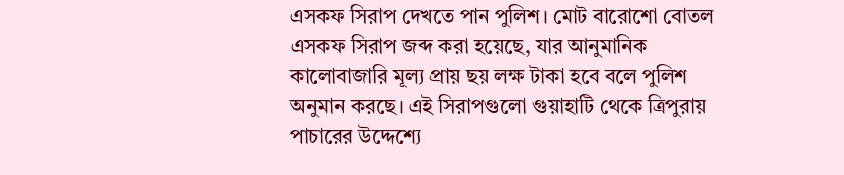এসকফ সিরাপ দেখতে পান পুলিশ। মোট বারোশো বোতল এসকফ সিরাপ জব্দ করা হয়েছে, যার আনুমানিক কালোবাজারি মূল্য প্রায় ছয় লক্ষ টাকা হবে বলে পুলিশ অনুমান করছে। এই সিরাপগুলো গুয়াহাটি থেকে ত্রিপুরায় পাচারের উদ্দেশ্যে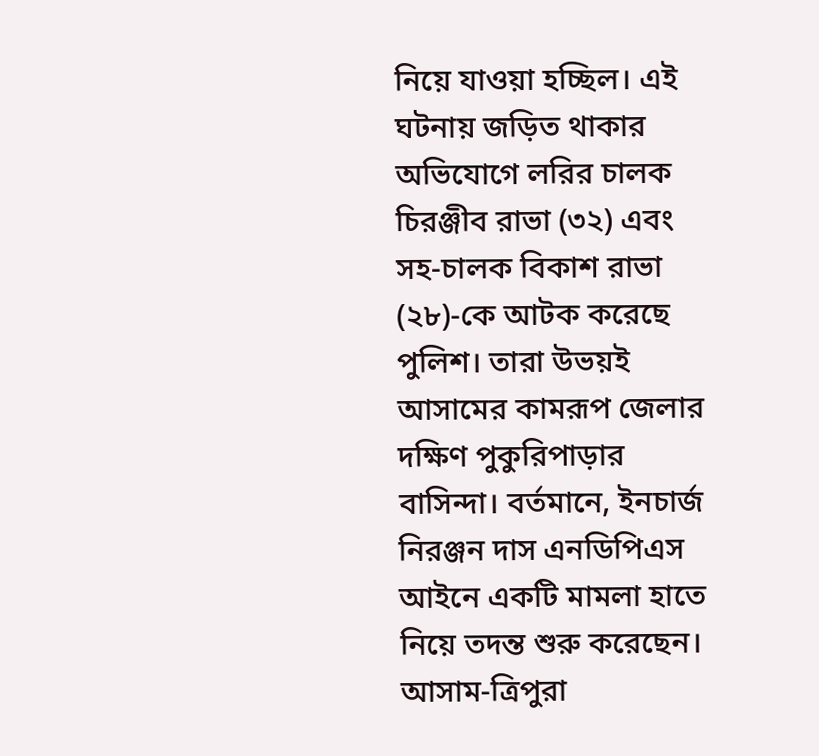নিয়ে যাওয়া হচ্ছিল। এই ঘটনায় জড়িত থাকার অভিযোগে লরির চালক চিরঞ্জীব রাভা (৩২) এবং সহ-চালক বিকাশ রাভা (২৮)-কে আটক করেছে পুলিশ। তারা উভয়ই আসামের কামরূপ জেলার দক্ষিণ পুকুরিপাড়ার বাসিন্দা। বর্তমানে, ইনচার্জ নিরঞ্জন দাস এনডিপিএস আইনে একটি মামলা হাতে নিয়ে তদন্ত শুরু করেছেন।
আসাম-ত্রিপুরা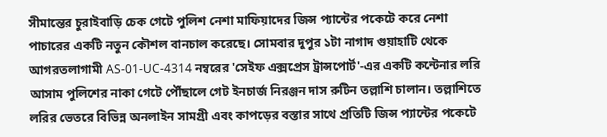সীমান্তের চুরাইবাড়ি চেক গেটে পুলিশ নেশা মাফিয়াদের জিন্স প্যান্টের পকেটে করে নেশা পাচারের একটি নতুন কৌশল বানচাল করেছে। সোমবার দুপুর ১টা নাগাদ গুয়াহাটি থেকে আগরতলাগামী AS-01-UC-4314 নম্বরের 'সেইফ এক্সপ্রেস ট্রান্সপোর্ট'-এর একটি কন্টেনার লরি আসাম পুলিশের নাকা গেটে পৌঁছালে গেট ইনচার্জ নিরঞ্জন দাস রুটিন তল্লাশি চালান। তল্লাশিতে লরির ভেতরে বিভিন্ন অনলাইন সামগ্রী এবং কাপড়ের বস্তার সাথে প্রতিটি জিন্স প্যান্টের পকেটে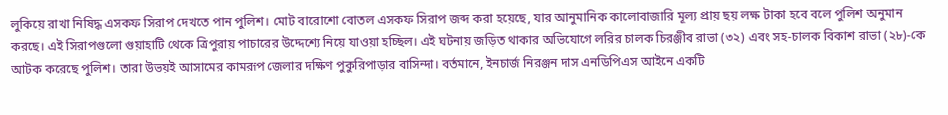লুকিয়ে রাখা নিষিদ্ধ এসকফ সিরাপ দেখতে পান পুলিশ। মোট বারোশো বোতল এসকফ সিরাপ জব্দ করা হয়েছে, যার আনুমানিক কালোবাজারি মূল্য প্রায় ছয় লক্ষ টাকা হবে বলে পুলিশ অনুমান করছে। এই সিরাপগুলো গুয়াহাটি থেকে ত্রিপুরায় পাচারের উদ্দেশ্যে নিয়ে যাওয়া হচ্ছিল। এই ঘটনায় জড়িত থাকার অভিযোগে লরির চালক চিরঞ্জীব রাভা (৩২) এবং সহ-চালক বিকাশ রাভা (২৮)-কে আটক করেছে পুলিশ। তারা উভয়ই আসামের কামরূপ জেলার দক্ষিণ পুকুরিপাড়ার বাসিন্দা। বর্তমানে, ইনচার্জ নিরঞ্জন দাস এনডিপিএস আইনে একটি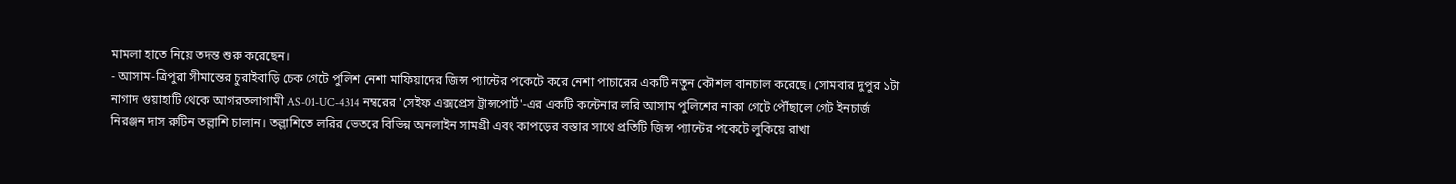মামলা হাতে নিয়ে তদন্ত শুরু করেছেন।
- আসাম-ত্রিপুরা সীমান্তের চুরাইবাড়ি চেক গেটে পুলিশ নেশা মাফিয়াদের জিন্স প্যান্টের পকেটে করে নেশা পাচারের একটি নতুন কৌশল বানচাল করেছে। সোমবার দুপুর ১টা নাগাদ গুয়াহাটি থেকে আগরতলাগামী AS-01-UC-4314 নম্বরের 'সেইফ এক্সপ্রেস ট্রান্সপোর্ট'-এর একটি কন্টেনার লরি আসাম পুলিশের নাকা গেটে পৌঁছালে গেট ইনচার্জ নিরঞ্জন দাস রুটিন তল্লাশি চালান। তল্লাশিতে লরির ভেতরে বিভিন্ন অনলাইন সামগ্রী এবং কাপড়ের বস্তার সাথে প্রতিটি জিন্স প্যান্টের পকেটে লুকিয়ে রাখা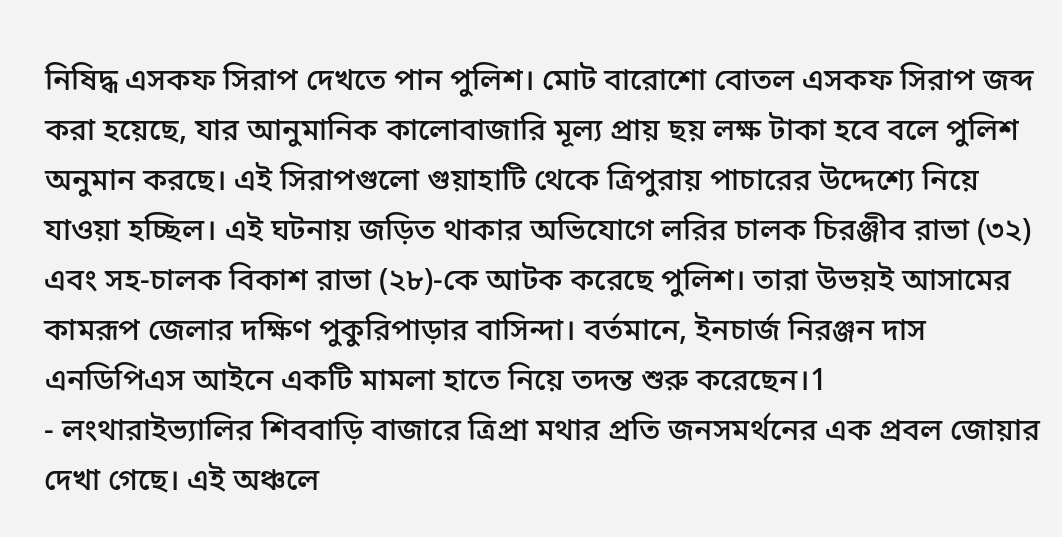নিষিদ্ধ এসকফ সিরাপ দেখতে পান পুলিশ। মোট বারোশো বোতল এসকফ সিরাপ জব্দ করা হয়েছে, যার আনুমানিক কালোবাজারি মূল্য প্রায় ছয় লক্ষ টাকা হবে বলে পুলিশ অনুমান করছে। এই সিরাপগুলো গুয়াহাটি থেকে ত্রিপুরায় পাচারের উদ্দেশ্যে নিয়ে যাওয়া হচ্ছিল। এই ঘটনায় জড়িত থাকার অভিযোগে লরির চালক চিরঞ্জীব রাভা (৩২) এবং সহ-চালক বিকাশ রাভা (২৮)-কে আটক করেছে পুলিশ। তারা উভয়ই আসামের কামরূপ জেলার দক্ষিণ পুকুরিপাড়ার বাসিন্দা। বর্তমানে, ইনচার্জ নিরঞ্জন দাস এনডিপিএস আইনে একটি মামলা হাতে নিয়ে তদন্ত শুরু করেছেন।1
- লংথারাইভ্যালির শিববাড়ি বাজারে ত্রিপ্রা মথার প্রতি জনসমর্থনের এক প্রবল জোয়ার দেখা গেছে। এই অঞ্চলে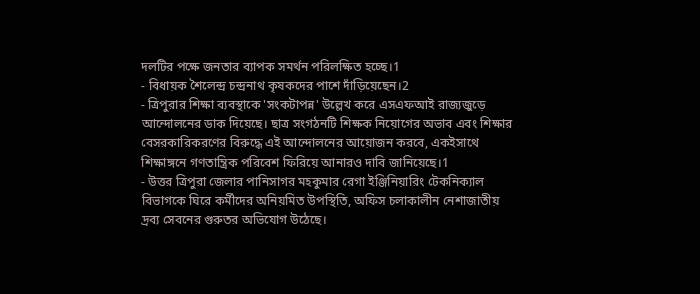দলটির পক্ষে জনতার ব্যাপক সমর্থন পরিলক্ষিত হচ্ছে।1
- বিধায়ক শৈলেন্দ্র চন্দ্রনাথ কৃষকদের পাশে দাঁড়িয়েছেন।2
- ত্রিপুরার শিক্ষা ব্যবস্থাকে 'সংকটাপন্ন' উল্লেখ করে এসএফআই রাজ্যজুড়ে আন্দোলনের ডাক দিয়েছে। ছাত্র সংগঠনটি শিক্ষক নিয়োগের অভাব এবং শিক্ষার বেসরকারিকরণের বিরুদ্ধে এই আন্দোলনের আয়োজন করবে, একইসাথে শিক্ষাঙ্গনে গণতান্ত্রিক পরিবেশ ফিরিয়ে আনারও দাবি জানিয়েছে।1
- উত্তর ত্রিপুরা জেলার পানিসাগর মহকুমার রেগা ইঞ্জিনিয়ারিং টেকনিক্যাল বিভাগকে ঘিরে কর্মীদের অনিয়মিত উপস্থিতি, অফিস চলাকালীন নেশাজাতীয় দ্রব্য সেবনের গুরুতর অভিযোগ উঠেছে।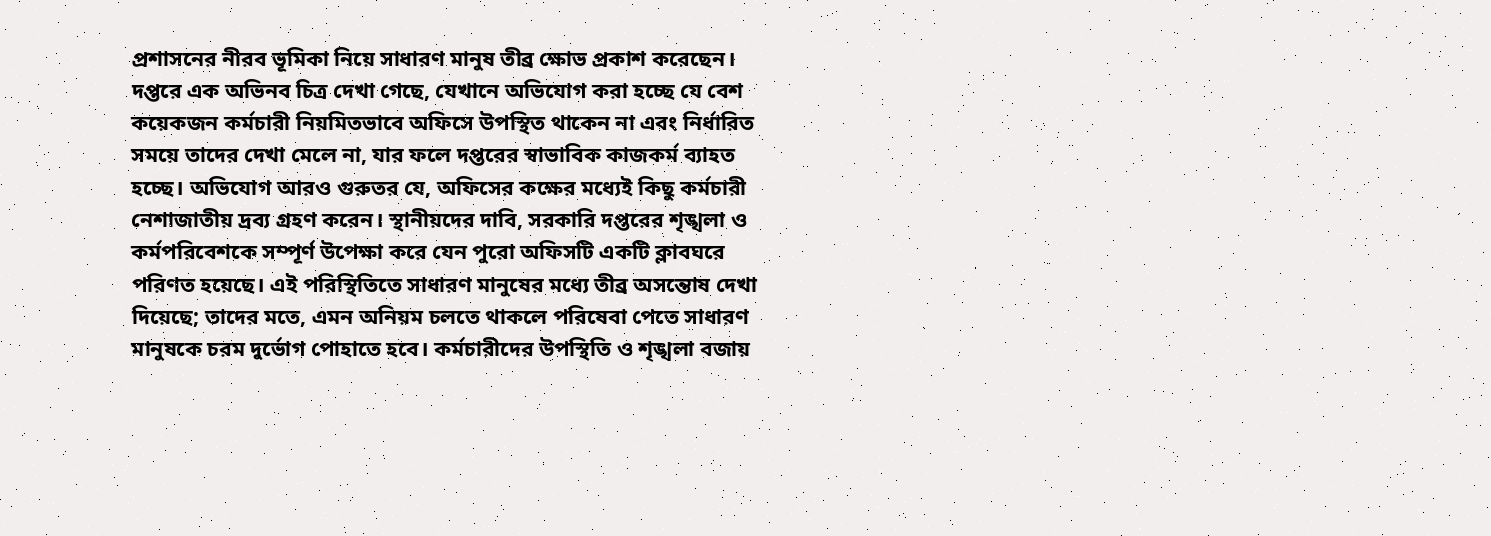প্রশাসনের নীরব ভূমিকা নিয়ে সাধারণ মানুষ তীব্র ক্ষোভ প্রকাশ করেছেন। দপ্তরে এক অভিনব চিত্র দেখা গেছে, যেখানে অভিযোগ করা হচ্ছে যে বেশ কয়েকজন কর্মচারী নিয়মিতভাবে অফিসে উপস্থিত থাকেন না এবং নির্ধারিত সময়ে তাদের দেখা মেলে না, যার ফলে দপ্তরের স্বাভাবিক কাজকর্ম ব্যাহত হচ্ছে। অভিযোগ আরও গুরুতর যে, অফিসের কক্ষের মধ্যেই কিছু কর্মচারী নেশাজাতীয় দ্রব্য গ্রহণ করেন। স্থানীয়দের দাবি, সরকারি দপ্তরের শৃঙ্খলা ও কর্মপরিবেশকে সম্পূর্ণ উপেক্ষা করে যেন পুরো অফিসটি একটি ক্লাবঘরে পরিণত হয়েছে। এই পরিস্থিতিতে সাধারণ মানুষের মধ্যে তীব্র অসন্তোষ দেখা দিয়েছে; তাদের মতে, এমন অনিয়ম চলতে থাকলে পরিষেবা পেতে সাধারণ মানুষকে চরম দুর্ভোগ পোহাতে হবে। কর্মচারীদের উপস্থিতি ও শৃঙ্খলা বজায়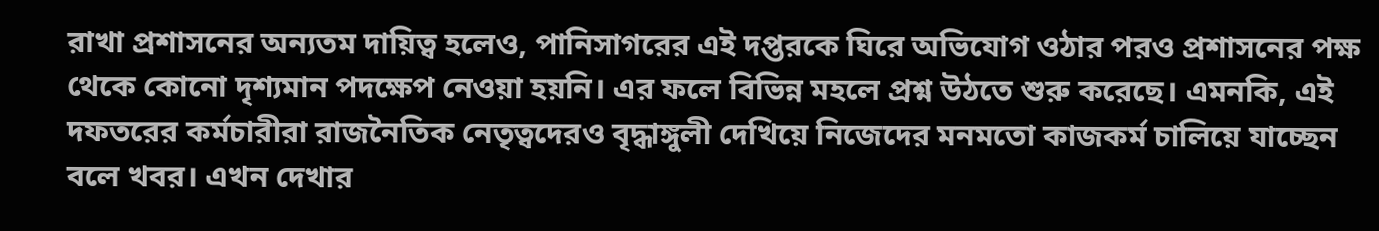রাখা প্রশাসনের অন্যতম দায়িত্ব হলেও, পানিসাগরের এই দপ্তরকে ঘিরে অভিযোগ ওঠার পরও প্রশাসনের পক্ষ থেকে কোনো দৃশ্যমান পদক্ষেপ নেওয়া হয়নি। এর ফলে বিভিন্ন মহলে প্রশ্ন উঠতে শুরু করেছে। এমনকি, এই দফতরের কর্মচারীরা রাজনৈতিক নেতৃত্বদেরও বৃদ্ধাঙ্গুলী দেখিয়ে নিজেদের মনমতো কাজকর্ম চালিয়ে যাচ্ছেন বলে খবর। এখন দেখার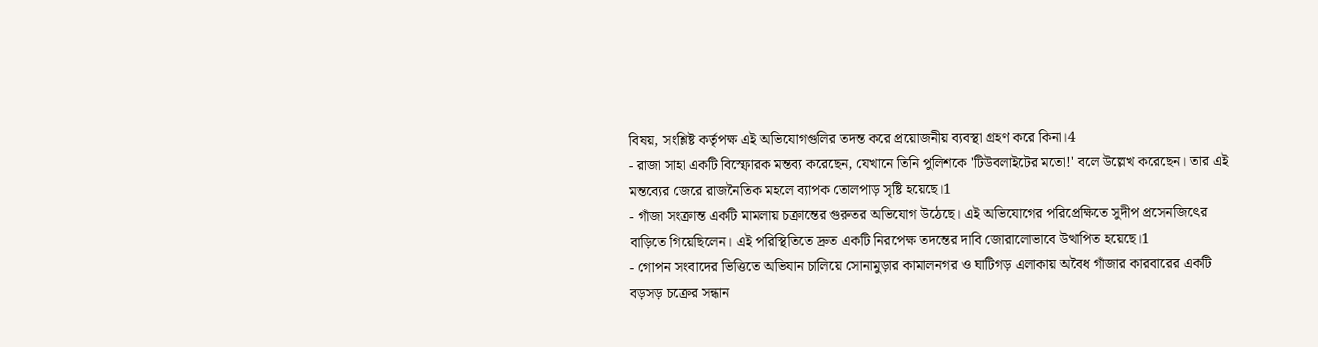বিষয়, সংশ্লিষ্ট কর্তৃপক্ষ এই অভিযোগগুলির তদন্ত করে প্রয়োজনীয় ব্যবস্থা গ্রহণ করে কিনা।4
- রাজা সাহা একটি বিস্ফোরক মন্তব্য করেছেন, যেখানে তিনি পুলিশকে 'টিউবলাইটের মতো!' বলে উল্লেখ করেছেন। তার এই মন্তব্যের জেরে রাজনৈতিক মহলে ব্যাপক তোলপাড় সৃষ্টি হয়েছে।1
- গাঁজা সংক্রান্ত একটি মামলায় চক্রান্তের গুরুতর অভিযোগ উঠেছে। এই অভিযোগের পরিপ্রেক্ষিতে সুদীপ প্রসেনজিৎের বাড়িতে গিয়েছিলেন। এই পরিস্থিতিতে দ্রুত একটি নিরপেক্ষ তদন্তের দাবি জোরালোভাবে উত্থাপিত হয়েছে।1
- গোপন সংবাদের ভিত্তিতে অভিযান চালিয়ে সোনামুড়ার কামালনগর ও ঘাটিগড় এলাকায় অবৈধ গাঁজার কারবারের একটি বড়সড় চক্রের সন্ধান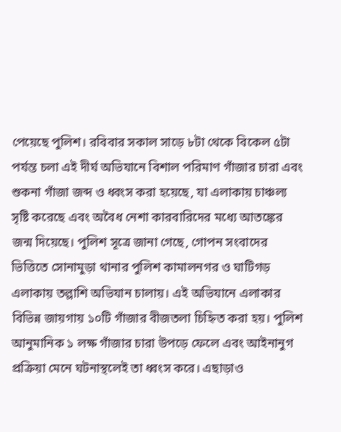পেয়েছে পুলিশ। রবিবার সকাল সাড়ে ৮টা থেকে বিকেল ৫টা পর্যন্ত চলা এই দীর্ঘ অভিযানে বিশাল পরিমাণ গাঁজার চারা এবং শুকনা গাঁজা জব্দ ও ধ্বংস করা হয়েছে, যা এলাকায় চাঞ্চল্য সৃষ্টি করেছে এবং অবৈধ নেশা কারবারিদের মধ্যে আতঙ্কের জন্ম দিয়েছে। পুলিশ সূত্রে জানা গেছে, গোপন সংবাদের ভিত্তিতে সোনামুড়া থানার পুলিশ কামালনগর ও ঘাটিগড় এলাকায় তল্লাশি অভিযান চালায়। এই অভিযানে এলাকার বিভিন্ন জায়গায় ১০টি গাঁজার বীজতলা চিহ্নিত করা হয়। পুলিশ আনুমানিক ১ লক্ষ গাঁজার চারা উপড়ে ফেলে এবং আইনানুগ প্রক্রিয়া মেনে ঘটনাস্থলেই তা ধ্বংস করে। এছাড়াও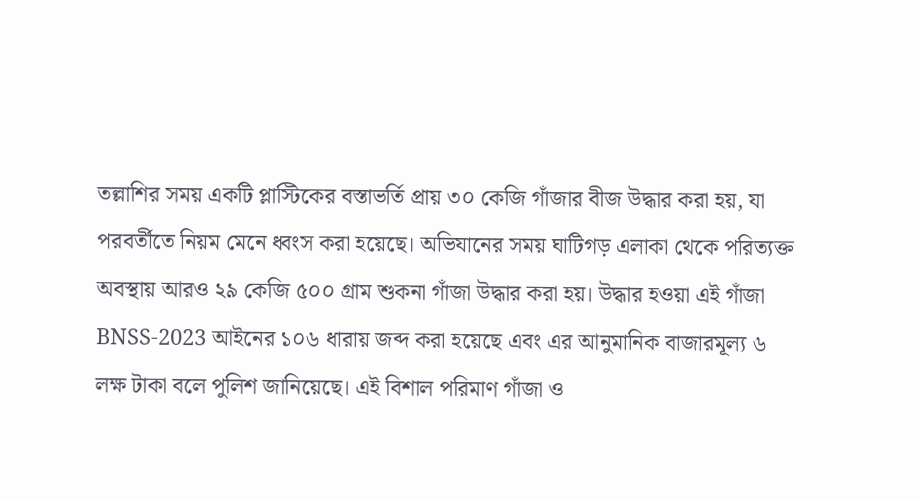তল্লাশির সময় একটি প্লাস্টিকের বস্তাভর্তি প্রায় ৩০ কেজি গাঁজার বীজ উদ্ধার করা হয়, যা পরবর্তীতে নিয়ম মেনে ধ্বংস করা হয়েছে। অভিযানের সময় ঘাটিগড় এলাকা থেকে পরিত্যক্ত অবস্থায় আরও ২৯ কেজি ৫০০ গ্রাম শুকনা গাঁজা উদ্ধার করা হয়। উদ্ধার হওয়া এই গাঁজা BNSS-2023 আইনের ১০৬ ধারায় জব্দ করা হয়েছে এবং এর আনুমানিক বাজারমূল্য ৬ লক্ষ টাকা বলে পুলিশ জানিয়েছে। এই বিশাল পরিমাণ গাঁজা ও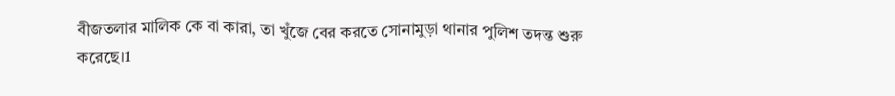বীজতলার মালিক কে বা কারা, তা খুঁজে বের করতে সোনামুড়া থানার পুলিশ তদন্ত শুরু করেছে।1